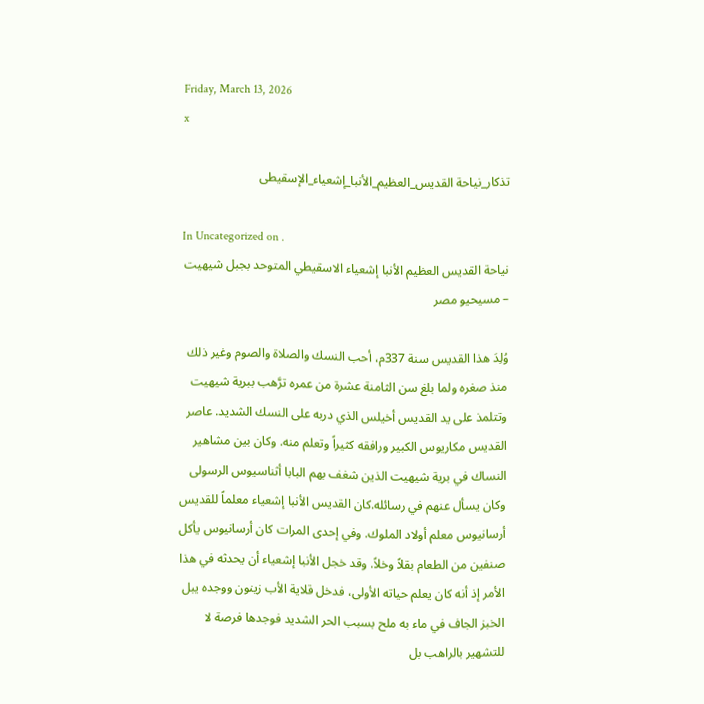Friday, March 13, 2026
x

تذكار_نياحة القديس_العظيم_الأنبا_إشعياء_الإسقيطى

In Uncategorized on .
نياحة القديس العظيم الأنبا إشعياء الاسقيطي المتوحد بجبل شيهيت – مسيحيو مصر

وُلِدَ هذا القديس سنة 337م، أحب النسك والصلاة والصوم وغير ذلك منذ صغره ولما بلغ سن الثامنة عشرة من عمره ترَّهب ببرية شيهيت وتتلمذ على يد القديس أخيلس الذي دربه على النسك الشديد. عاصر القديس مكاريوس الكبير ورافقه كثيراً وتعلم منه. وكان بين مشاهير النساك في برية شيهيت الذين شغف بهم البابا أثناسيوس الرسولى وكان يسأل عنهم في رسائله.كان القديس الأنبا إشعياء معلماً للقديس أرسانيوس معلم أولاد الملوك. وفي إحدى المرات كان أرسانيوس يأكل صنفين من الطعام بقلاً وخلاً. وقد خجل الأنبا إشعياء أن يحدثه في هذا الأمر إذ أنه كان يعلم حياته الأولى، فدخل قلاية الأب زينون ووجده يبل الخبز الجاف في ماء به ملح بسبب الحر الشديد فوجدها فرصة لا للتشهير بالراهب بل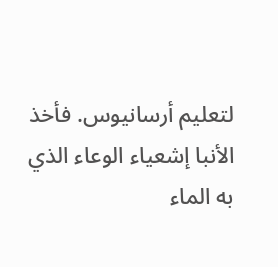لتعليم أرسانيوس. فأخذ الأنبا إشعياء الوعاء الذي به الماء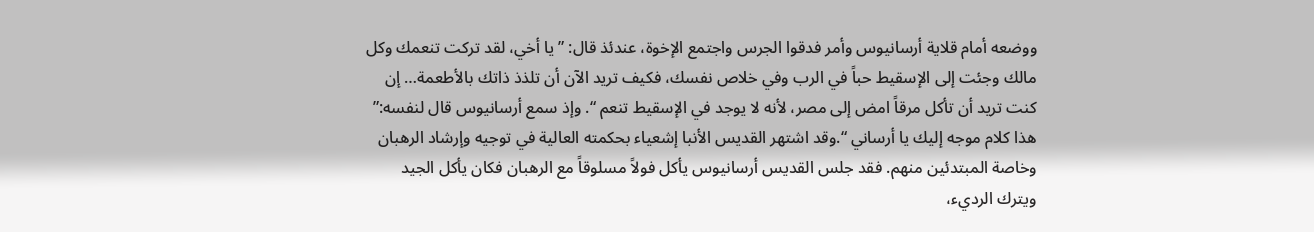ووضعه أمام قلاية أرسانيوس وأمر فدقوا الجرس واجتمع الإخوة، عندئذ قال: ” يا أخي، لقد تركت تنعمك وكل مالك وجئت إلى الإسقيط حباً في الرب وفي خلاص نفسك، فكيف تريد الآن أن تلذذ ذاتك بالأطعمة… إن كنت تريد أن تأكل مرقاً امض إلى مصر، لأنه لا يوجد في الإسقيط تنعم “. وإذ سمع أرسانيوس قال لنفسه:” هذا كلام موجه إليك يا أرساني “.وقد اشتهر القديس الأنبا إشعياء بحكمته العالية في توجيه وإرشاد الرهبان وخاصة المبتدئين منهم. فقد جلس القديس أرسانيوس يأكل فولاً مسلوقاً مع الرهبان فكان يأكل الجيد ويترك الرديء،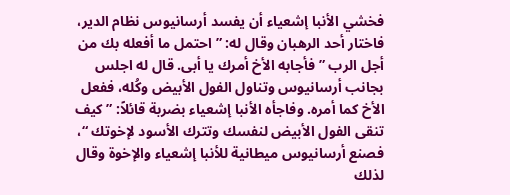فخشي الأنبا إشعياء أن يفسد أرسانيوس نظام الدير، فاختار أحد الرهبان وقال له: ” احتمل ما أفعله بك من أجل الرب ” فأجابه الأخ أمرك يا أبى. قال له اجلس بجانب أرسانيوس وتناول الفول الأبيض وكُله، ففعل الأخ كما أمره. وفاجأه الأنبا إشعياء بضربة قائلاً: ” كيف تنقى الفول الأبيض لنفسك وتترك الأسود لإخوتك “، فصنع أرسانيوس ميطانية للأنبا إشعياء والإخوة وقال لذلك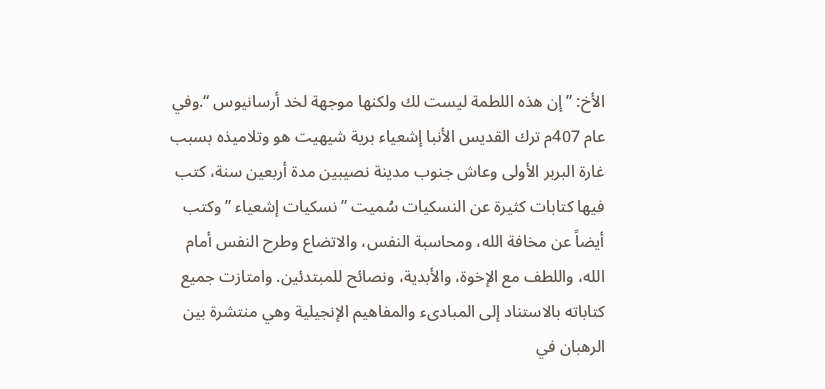الأخ: ” إن هذه اللطمة ليست لك ولكنها موجهة لخد أرسانيوس “.وفي عام 407م ترك القديس الأنبا إشعياء برية شيهيت هو وتلاميذه بسبب غارة البربر الأولى وعاش جنوب مدينة نصيبين مدة أربعين سنة، كتب فيها كتابات كثيرة عن النسكيات سُميت ” نسكيات إشعياء ” وكتب أيضاً عن مخافة الله، ومحاسبة النفس، والاتضاع وطرح النفس أمام الله، واللطف مع الإخوة، والأبدية، ونصائح للمبتدئين. وامتازت جميع كتاباته بالاستناد إلى المبادىء والمفاهيم الإنجيلية وهي منتشرة بين الرهبان في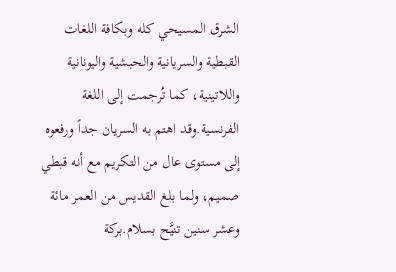الشرق المسيحي كله وبكافة اللغات القبطية والسريانية والحبشية واليونانية واللاتينية، كما تُرجمت إلى اللغة الفرنسية.وقد اهتم به السريان جداً ورفعوه إلى مستوى عال من التكريم مع أنه قبطي صميم، ولما بلغ القديس من العمر مائة وعشر سنين تنيَّح بسلام.بركة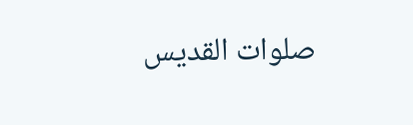صلوات القديس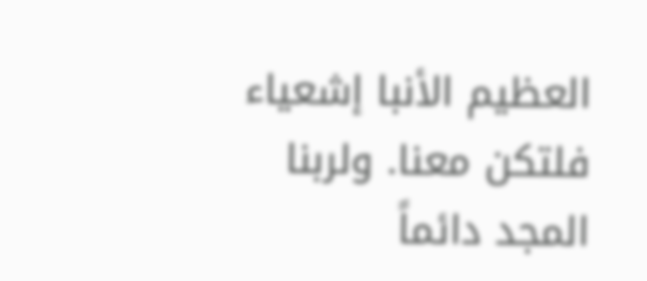العظيم الأنبا إشعياء فلتكن معنا. ولربنا المجد دائماً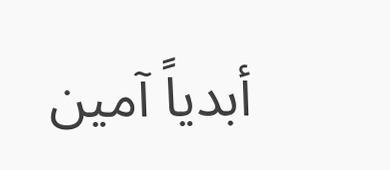أبدياً آمين